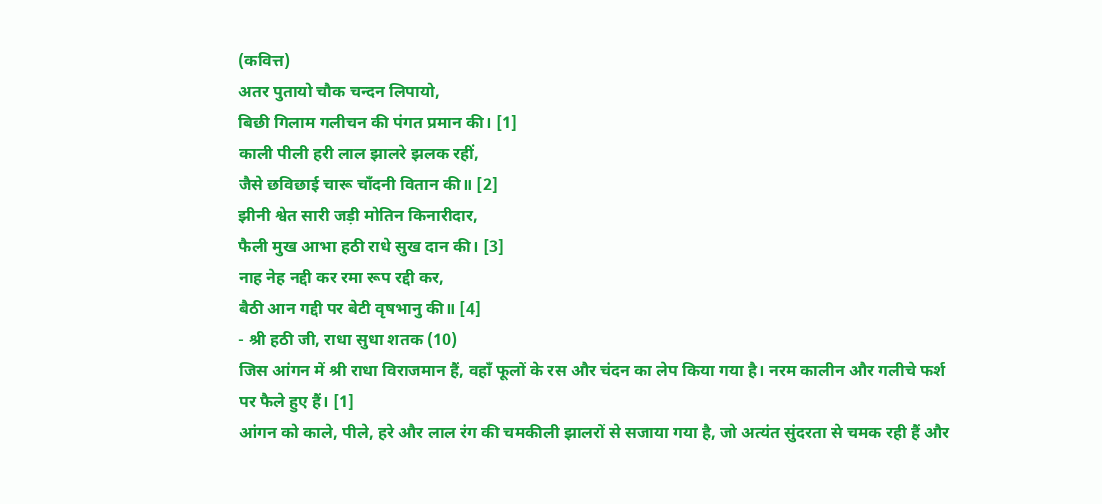(कवित्त)
अतर पुतायो चौक चन्दन लिपायो,
बिछी गिलाम गलीचन की पंगत प्रमान की। [1]
काली पीली हरी लाल झालरे झलक रहीं,
जैसे छविछाई चारू चाँदनी वितान की॥ [2]
झीनी श्वेत सारी जड़ी मोतिन किनारीदार,
फैली मुख आभा हठी राधे सुख दान की। [3]
नाह नेह नद्दी कर रमा रूप रद्दी कर,
बैठी आन गद्दी पर बेटी वृषभानु की॥ [4]
- श्री हठी जी, राधा सुधा शतक (10)
जिस आंगन में श्री राधा विराजमान हैं, वहाँ फूलों के रस और चंदन का लेप किया गया है। नरम कालीन और गलीचे फर्श पर फैले हुए हैं। [1]
आंगन को काले, पीले, हरे और लाल रंग की चमकीली झालरों से सजाया गया है, जो अत्यंत सुंदरता से चमक रही हैं और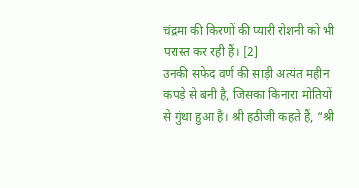चंद्रमा की किरणों की प्यारी रोशनी को भी परास्त कर रही हैं। [2]
उनकी सफेद वर्ण की साड़ी अत्यंत महीन कपड़े से बनी है, जिसका किनारा मोतियों से गुंथा हुआ है। श्री हठीजी कहते हैं, “श्री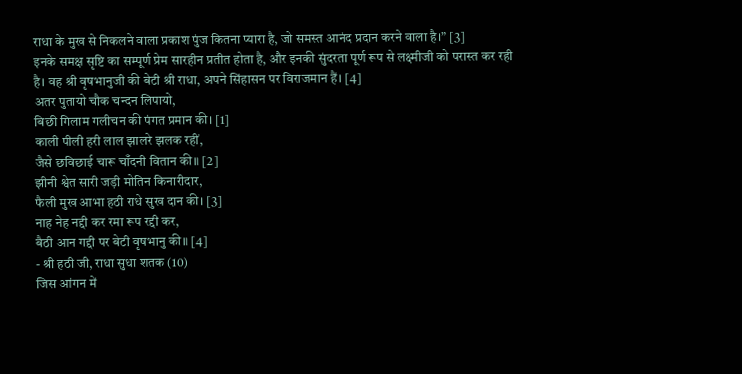राधा के मुख से निकलने वाला प्रकाश पुंज कितना प्यारा है, जो समस्त आनंद प्रदान करने वाला है।” [3]
इनके समक्ष सृष्टि का सम्पूर्ण प्रेम सारहीन प्रतीत होता है, और इनकी सुंदरता पूर्ण रूप से लक्ष्मीजी को परास्त कर रही है। वह श्री वृषभानुजी की बेटी श्री राधा, अपने सिंहासन पर विराजमान हैं। [4]
अतर पुतायो चौक चन्दन लिपायो,
बिछी गिलाम गलीचन की पंगत प्रमान की। [1]
काली पीली हरी लाल झालरे झलक रहीं,
जैसे छविछाई चारू चाँदनी वितान की॥ [2]
झीनी श्वेत सारी जड़ी मोतिन किनारीदार,
फैली मुख आभा हठी राधे सुख दान की। [3]
नाह नेह नद्दी कर रमा रूप रद्दी कर,
बैठी आन गद्दी पर बेटी वृषभानु की॥ [4]
- श्री हठी जी, राधा सुधा शतक (10)
जिस आंगन में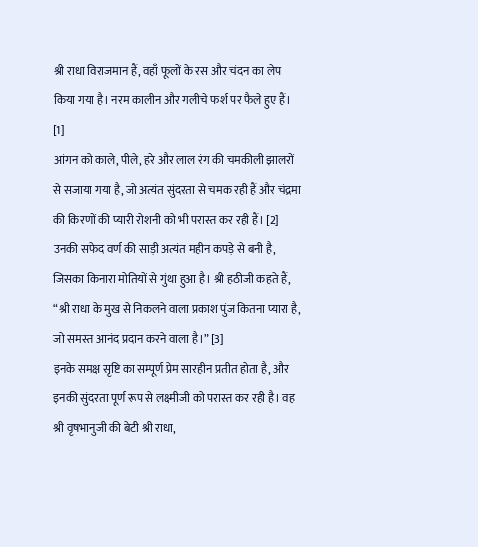श्री राधा विराजमान हैं, वहाँ फूलों के रस और चंदन का लेप किया गया है। नरम कालीन और गलीचे फर्श पर फैले हुए हैं। [1]
आंगन को काले, पीले, हरे और लाल रंग की चमकीली झालरों से सजाया गया है, जो अत्यंत सुंदरता से चमक रही हैं और चंद्रमा की किरणों की प्यारी रोशनी को भी परास्त कर रही हैं। [2]
उनकी सफेद वर्ण की साड़ी अत्यंत महीन कपड़े से बनी है, जिसका किनारा मोतियों से गुंथा हुआ है। श्री हठीजी कहते हैं, “श्री राधा के मुख से निकलने वाला प्रकाश पुंज कितना प्यारा है, जो समस्त आनंद प्रदान करने वाला है।” [3]
इनके समक्ष सृष्टि का सम्पूर्ण प्रेम सारहीन प्रतीत होता है, और इनकी सुंदरता पूर्ण रूप से लक्ष्मीजी को परास्त कर रही है। वह श्री वृषभानुजी की बेटी श्री राधा,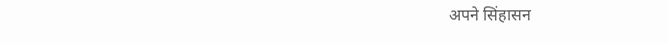अपने सिंहासन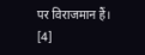पर विराजमान हैं। [4]